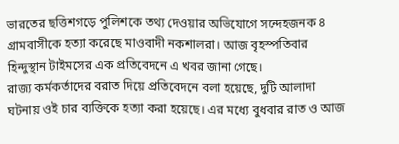ভারতের ছত্তিশগড়ে পুলিশকে তথ্য দেওয়ার অভিযোগে সন্দেহজনক ৪ গ্রামবাসীকে হত্যা করেছে মাওবাদী নকশালরা। আজ বৃহস্পতিবার হিন্দুস্থান টাইমসের এক প্রতিবেদনে এ খবর জানা গেছে।
রাজ্য কর্মকর্তাদের বরাত দিয়ে প্রতিবেদনে বলা হয়েছে, দুটি আলাদা ঘটনায় ওই চার ব্যক্তিকে হত্যা করা হয়েছে। এর মধ্যে বুধবার রাত ও আজ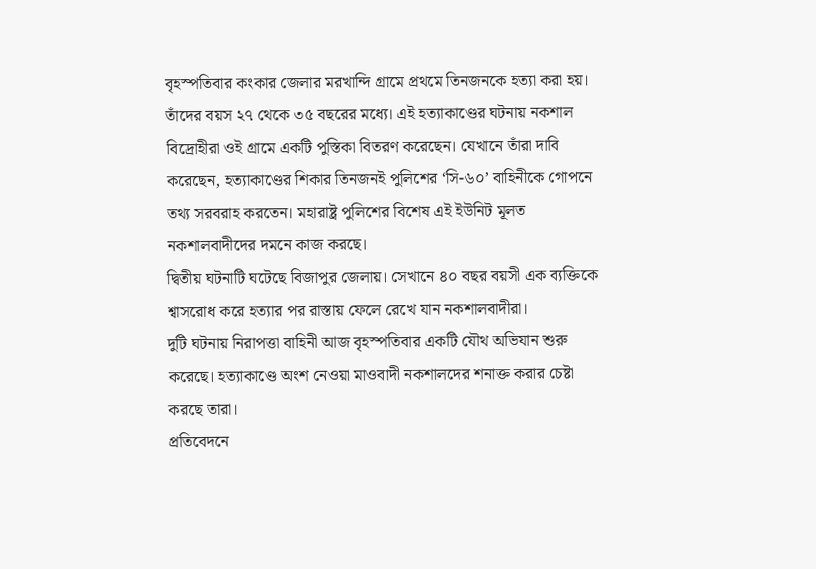বৃহস্পতিবার কংকার জেলার মরখান্দি গ্রামে প্রথমে তিনজনকে হত্যা করা হয়। তাঁদের বয়স ২৭ থেকে ৩৫ বছরের মধ্যে। এই হত্যাকাণ্ডের ঘটনায় নকশাল বিদ্রোহীরা ওই গ্রামে একটি পুস্তিকা বিতরণ করেছেন। যেখানে তাঁরা দাবি করেছেন, হত্যাকাণ্ডের শিকার তিনজনই পুলিশের ‘সি-৬০’ বাহিনীকে গোপনে তথ্য সরবরাহ করতেন। মহারাষ্ট্র পুলিশের বিশেষ এই ইউনিট মূলত নকশালবাদীদের দমনে কাজ করছে।
দ্বিতীয় ঘটনাটি ঘটেছে বিজাপুর জেলায়। সেখানে ৪০ বছর বয়সী এক ব্যক্তিকে শ্বাসরোধ করে হত্যার পর রাস্তায় ফেলে রেখে যান নকশালবাদীরা।
দুটি ঘটনায় নিরাপত্তা বাহিনী আজ বৃহস্পতিবার একটি যৌথ অভিযান শুরু করেছে। হত্যাকাণ্ডে অংশ নেওয়া মাওবাদী নকশালদের শনাক্ত করার চেষ্টা করছে তারা।
প্রতিবেদনে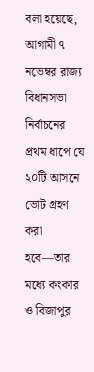বলা হয়েছে, আগামী ৭ নভেম্বর রাজ্য বিধানসভা নির্বাচনের প্রথম ধাপে যে ২০টি আসনে ভোট গ্রহণ করা হবে—তার মধ্যে কংকার ও বিজাপুর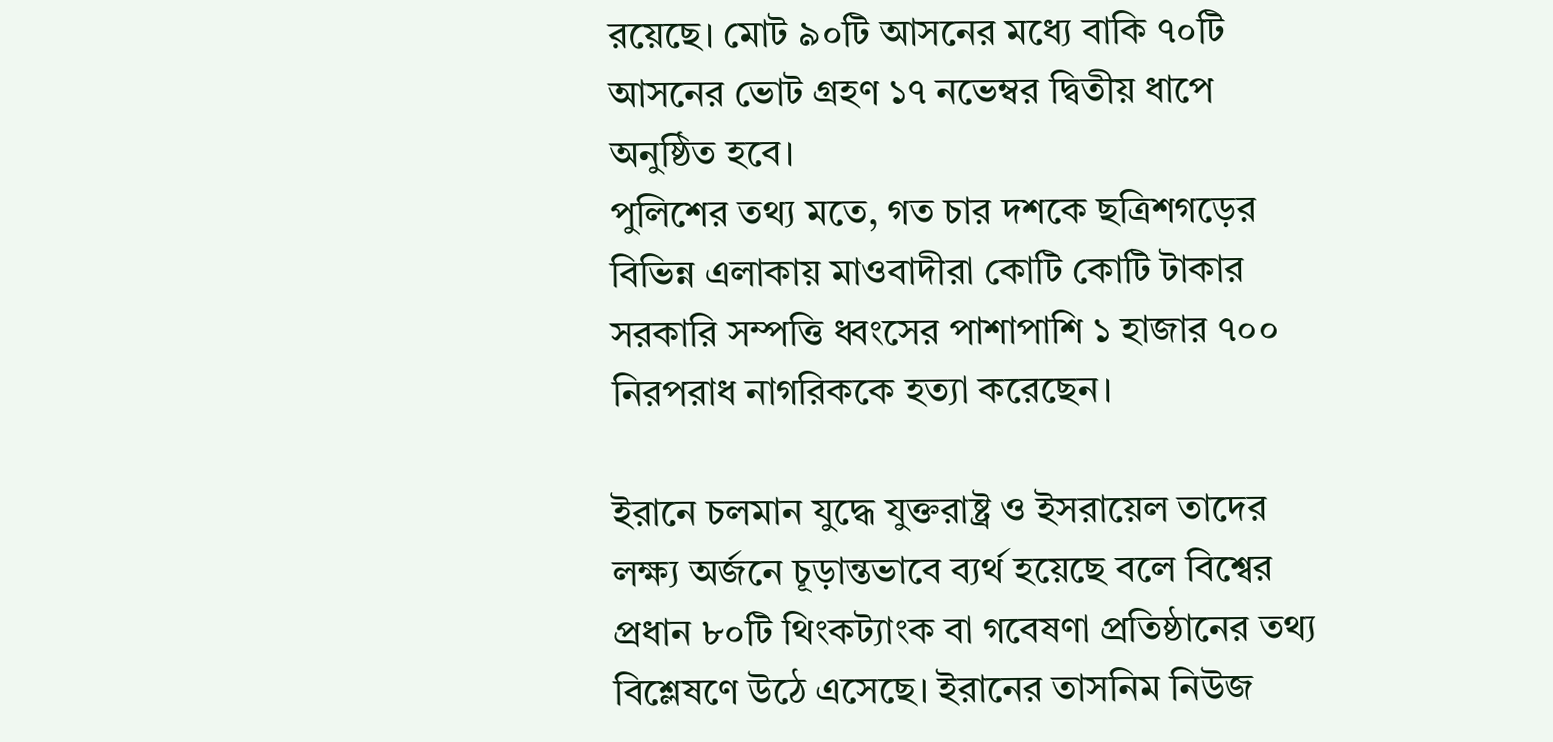রয়েছে। মোট ৯০টি আসনের মধ্যে বাকি ৭০টি আসনের ভোট গ্রহণ ১৭ নভেম্বর দ্বিতীয় ধাপে অনুষ্ঠিত হবে।
পুলিশের তথ্য মতে, গত চার দশকে ছত্রিশগড়ের বিভিন্ন এলাকায় মাওবাদীরা কোটি কোটি টাকার সরকারি সম্পত্তি ধ্বংসের পাশাপাশি ১ হাজার ৭০০ নিরপরাধ নাগরিককে হত্যা করেছেন।

ইরানে চলমান যুদ্ধে যুক্তরাষ্ট্র ও ইসরায়েল তাদের লক্ষ্য অর্জনে চূড়ান্তভাবে ব্যর্থ হয়েছে বলে বিশ্বের প্রধান ৮০টি থিংকট্যাংক বা গবেষণা প্রতিষ্ঠানের তথ্য বিশ্লেষণে উঠে এসেছে। ইরানের তাসনিম নিউজ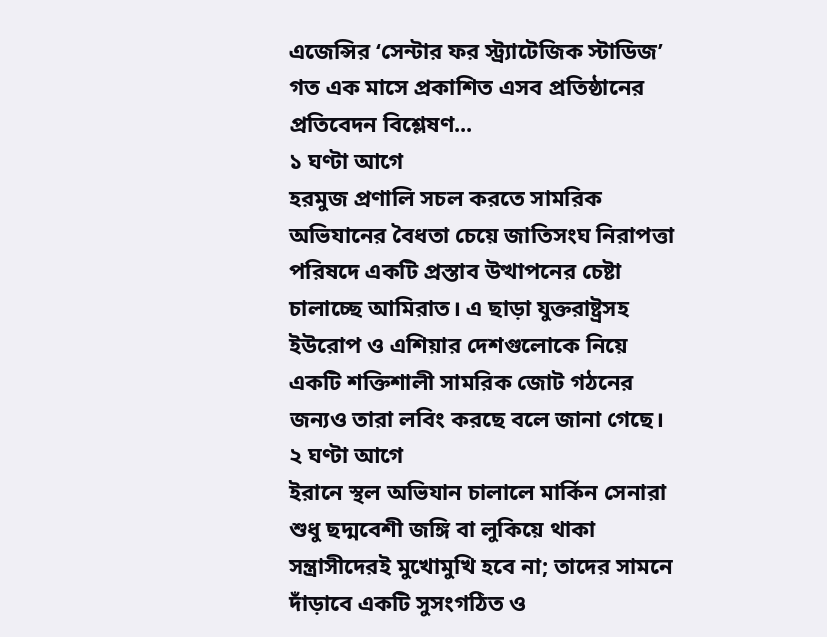এজেন্সির ‘সেন্টার ফর স্ট্র্যাটেজিক স্টাডিজ’ গত এক মাসে প্রকাশিত এসব প্রতিষ্ঠানের প্রতিবেদন বিশ্লেষণ...
১ ঘণ্টা আগে
হরমুজ প্রণালি সচল করতে সামরিক অভিযানের বৈধতা চেয়ে জাতিসংঘ নিরাপত্তা পরিষদে একটি প্রস্তাব উত্থাপনের চেষ্টা চালাচ্ছে আমিরাত। এ ছাড়া যুক্তরাষ্ট্রসহ ইউরোপ ও এশিয়ার দেশগুলোকে নিয়ে একটি শক্তিশালী সামরিক জোট গঠনের জন্যও তারা লবিং করছে বলে জানা গেছে।
২ ঘণ্টা আগে
ইরানে স্থল অভিযান চালালে মার্কিন সেনারা শুধু ছদ্মবেশী জঙ্গি বা লুকিয়ে থাকা সন্ত্রাসীদেরই মুখোমুখি হবে না; তাদের সামনে দাঁড়াবে একটি সুসংগঠিত ও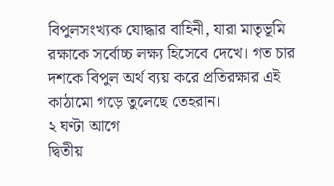বিপুলসংখ্যক যোদ্ধার বাহিনী, যারা মাতৃভূমি রক্ষাকে সর্বোচ্চ লক্ষ্য হিসেবে দেখে। গত চার দশকে বিপুল অর্থ ব্যয় করে প্রতিরক্ষার এই কাঠামো গড়ে তুলেছে তেহরান।
২ ঘণ্টা আগে
দ্বিতীয়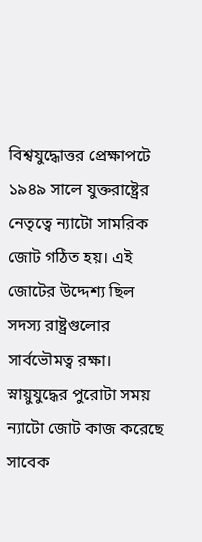বিশ্বযুদ্ধোত্তর প্রেক্ষাপটে ১৯৪৯ সালে যুক্তরাষ্ট্রের নেতৃত্বে ন্যাটো সামরিক জোট গঠিত হয়। এই জোটের উদ্দেশ্য ছিল সদস্য রাষ্ট্রগুলোর সার্বভৌমত্ব রক্ষা। স্নায়ুযুদ্ধের পুরোটা সময় ন্যাটো জোট কাজ করেছে সাবেক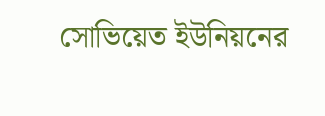সোভিয়েত ইউনিয়নের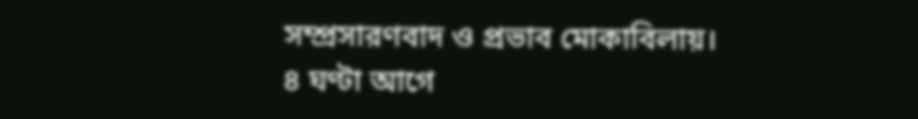সম্প্রসারণবাদ ও প্রভাব মোকাবিলায়।
৪ ঘণ্টা আগে